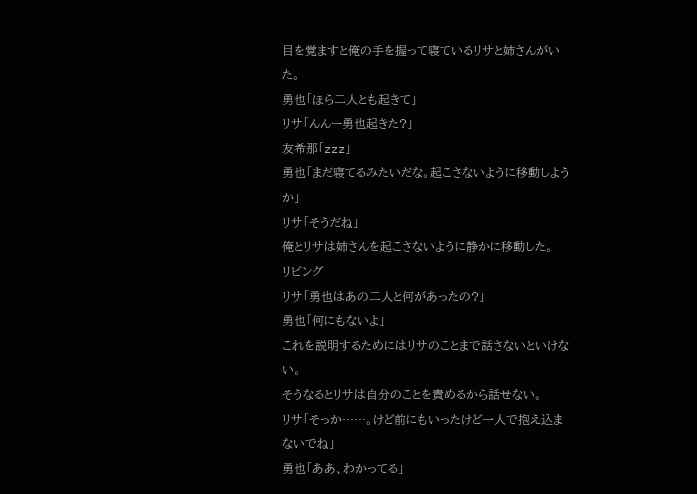目を覚ますと俺の手を握って寝ているリサと姉さんがいた。
勇也「ほら二人とも起きて」
リサ「んんー勇也起きた?」
友希那「zzz」
勇也「まだ寝てるみたいだな。起こさないように移動しようか」
リサ「そうだね」
俺とリサは姉さんを起こさないように静かに移動した。
リビング
リサ「勇也はあの二人と何があったの?」
勇也「何にもないよ」
これを説明するためにはリサのことまで話さないといけない。
そうなるとリサは自分のことを責めるから話せない。
リサ「そっか……。けど前にもいったけど一人で抱え込まないでね」
勇也「ああ、わかってる」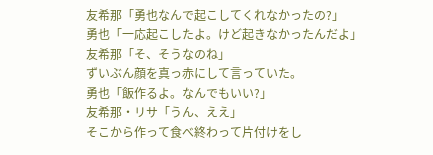友希那「勇也なんで起こしてくれなかったの?」
勇也「一応起こしたよ。けど起きなかったんだよ」
友希那「そ、そうなのね」
ずいぶん顔を真っ赤にして言っていた。
勇也「飯作るよ。なんでもいい?」
友希那・リサ「うん、ええ」
そこから作って食べ終わって片付けをし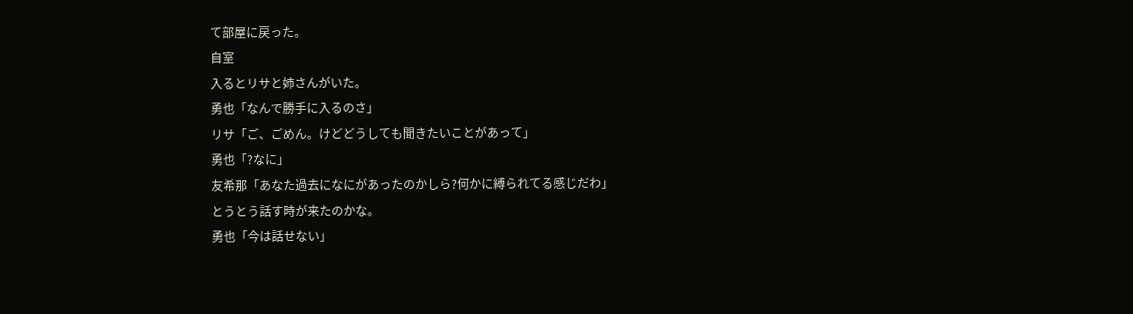て部屋に戻った。
自室
入るとリサと姉さんがいた。
勇也「なんで勝手に入るのさ」
リサ「ご、ごめん。けどどうしても聞きたいことがあって」
勇也「?なに」
友希那「あなた過去になにがあったのかしら?何かに縛られてる感じだわ」
とうとう話す時が来たのかな。
勇也「今は話せない」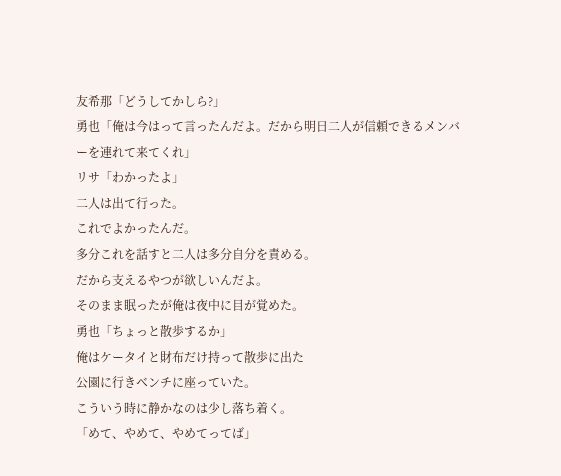友希那「どうしてかしら?」
勇也「俺は今はって言ったんだよ。だから明日二人が信頼できるメンバーを連れて来てくれ」
リサ「わかったよ」
二人は出て行った。
これでよかったんだ。
多分これを話すと二人は多分自分を責める。
だから支えるやつが欲しいんだよ。
そのまま眠ったが俺は夜中に目が覚めた。
勇也「ちょっと散歩するか」
俺はケータイと財布だけ持って散歩に出た
公園に行きベンチに座っていた。
こういう時に静かなのは少し落ち着く。
「めて、やめて、やめてってば」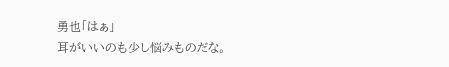勇也「はぁ」
耳がいいのも少し悩みものだな。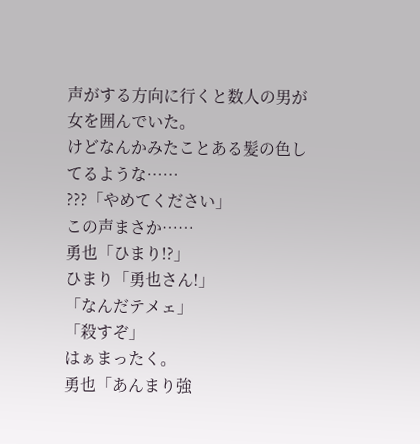声がする方向に行くと数人の男が女を囲んでいた。
けどなんかみたことある髪の色してるような……
???「やめてください」
この声まさか……
勇也「ひまり!?」
ひまり「勇也さん!」
「なんだテメェ」
「殺すぞ」
はぁまったく。
勇也「あんまり強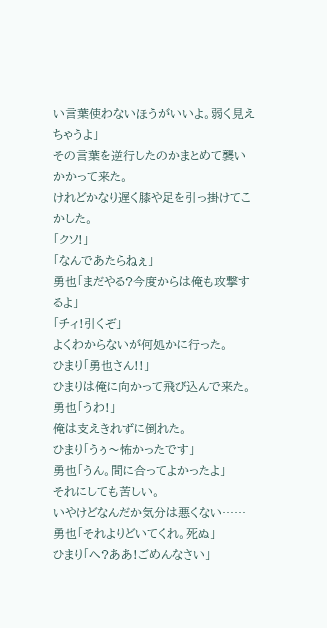い言葉使わないほうがいいよ。弱く見えちゃうよ」
その言葉を逆行したのかまとめて襲いかかって来た。
けれどかなり遅く膝や足を引っ掛けてこかした。
「クソ!」
「なんであたらねぇ」
勇也「まだやる?今度からは俺も攻撃するよ」
「チィ!引くぞ」
よくわからないが何処かに行った。
ひまり「勇也さん!!」
ひまりは俺に向かって飛び込んで来た。
勇也「うわ!」
俺は支えきれずに倒れた。
ひまり「うぅ〜怖かったです」
勇也「うん。間に合ってよかったよ」
それにしても苦しい。
いやけどなんだか気分は悪くない……
勇也「それよりどいてくれ。死ぬ」
ひまり「へ?ああ!ごめんなさい」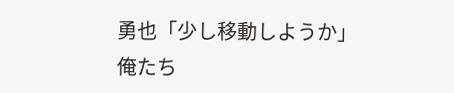勇也「少し移動しようか」
俺たち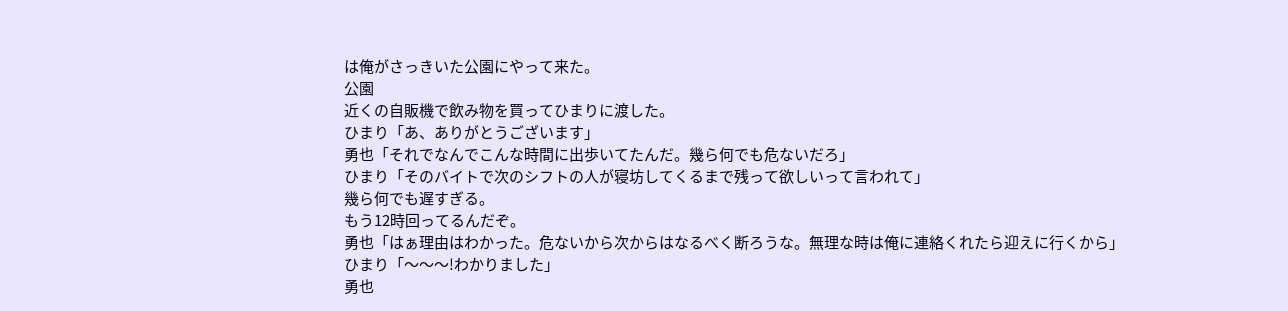は俺がさっきいた公園にやって来た。
公園
近くの自販機で飲み物を買ってひまりに渡した。
ひまり「あ、ありがとうございます」
勇也「それでなんでこんな時間に出歩いてたんだ。幾ら何でも危ないだろ」
ひまり「そのバイトで次のシフトの人が寝坊してくるまで残って欲しいって言われて」
幾ら何でも遅すぎる。
もう12時回ってるんだぞ。
勇也「はぁ理由はわかった。危ないから次からはなるべく断ろうな。無理な時は俺に連絡くれたら迎えに行くから」
ひまり「〜〜〜!わかりました」
勇也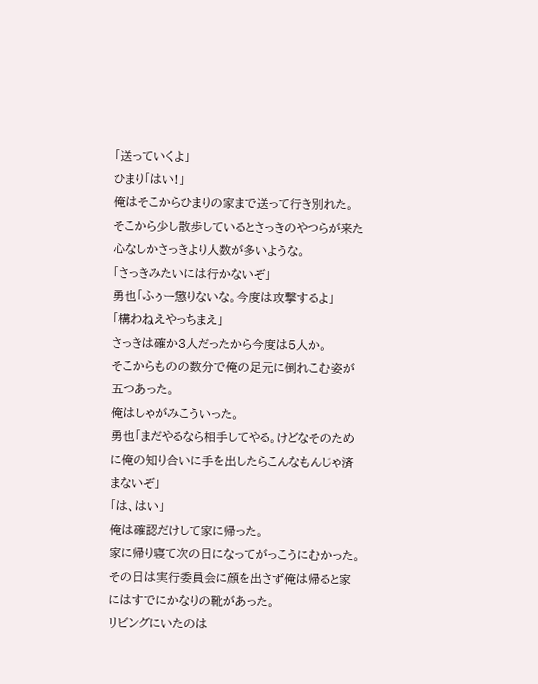「送っていくよ」
ひまり「はい!」
俺はそこからひまりの家まで送って行き別れた。
そこから少し散歩しているとさっきのやつらが来た
心なしかさっきより人数が多いような。
「さっきみたいには行かないぞ」
勇也「ふぅー懲りないな。今度は攻撃するよ」
「構わねえやっちまえ」
さっきは確か3人だったから今度は5人か。
そこからものの数分で俺の足元に倒れこむ姿が五つあった。
俺はしゃがみこういった。
勇也「まだやるなら相手してやる。けどなそのために俺の知り合いに手を出したらこんなもんじゃ済まないぞ」
「は、はい」
俺は確認だけして家に帰った。
家に帰り寝て次の日になってがっこうにむかった。
その日は実行委員会に顔を出さず俺は帰ると家にはすでにかなりの靴があった。
リビングにいたのは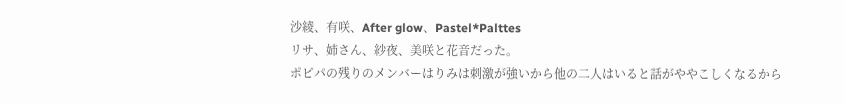沙綾、有咲、After glow、Pastel*Palttes
リサ、姉さん、紗夜、美咲と花音だった。
ポピパの残りのメンバーはりみは刺激が強いから他の二人はいると話がややこしくなるから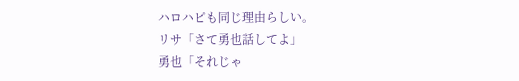ハロハピも同じ理由らしい。
リサ「さて勇也話してよ」
勇也「それじゃ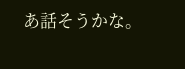あ話そうかな。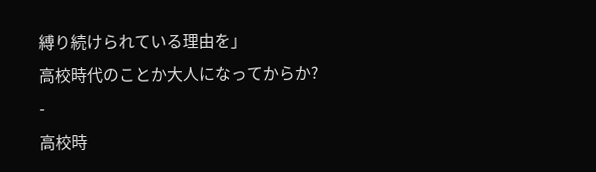縛り続けられている理由を」
高校時代のことか大人になってからか?
-
高校時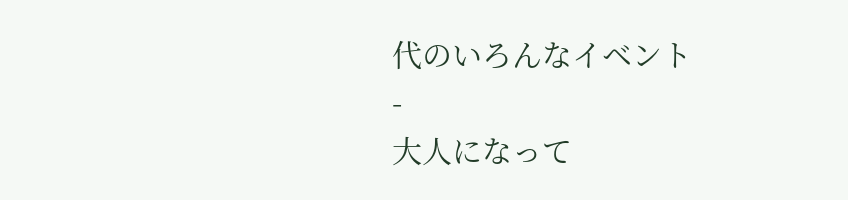代のいろんなイベント
-
大人になって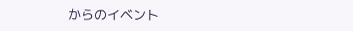からのイベント